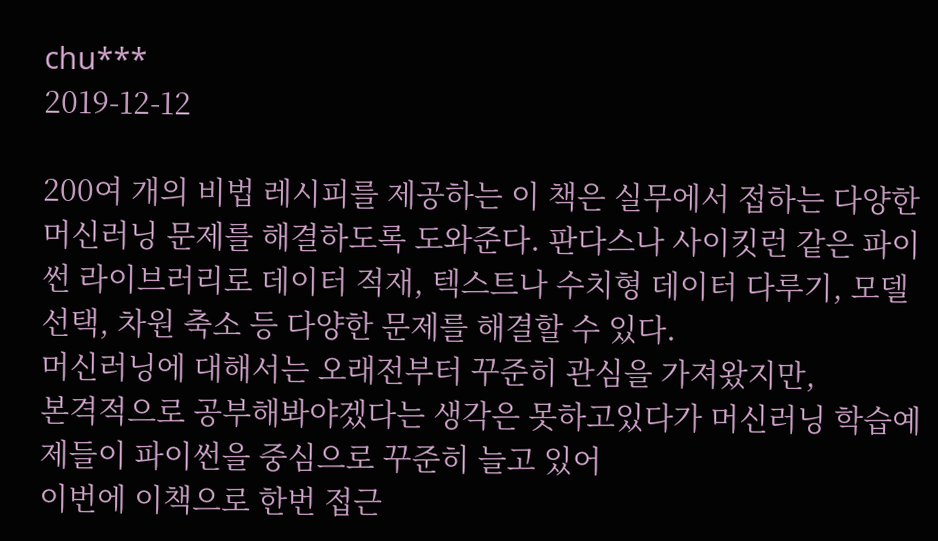chu***
2019-12-12

200여 개의 비법 레시피를 제공하는 이 책은 실무에서 접하는 다양한 머신러닝 문제를 해결하도록 도와준다. 판다스나 사이킷런 같은 파이썬 라이브러리로 데이터 적재, 텍스트나 수치형 데이터 다루기, 모델 선택, 차원 축소 등 다양한 문제를 해결할 수 있다.
머신러닝에 대해서는 오래전부터 꾸준히 관심을 가져왔지만,
본격적으로 공부해봐야겠다는 생각은 못하고있다가 머신러닝 학습예제들이 파이썬을 중심으로 꾸준히 늘고 있어
이번에 이책으로 한번 접근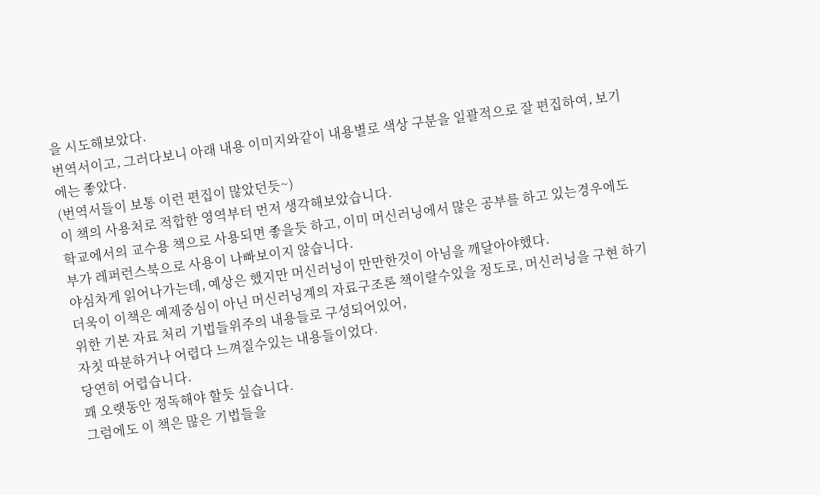을 시도해보았다.
번역서이고, 그러다보니 아래 내용 이미지와같이 내용별로 색상 구분을 일괄적으로 잘 편집하여, 보기에는 좋았다.
(번역서들이 보통 이런 편집이 많았던듯~)
이 책의 사용처로 적합한 영역부터 먼저 생각해보았습니다.
학교에서의 교수용 책으로 사용되면 좋을듯 하고, 이미 머신러닝에서 많은 공부를 하고 있는경우에도 부가 레퍼런스북으로 사용이 나빠보이지 않습니다.
야심차게 읽어나가는데, 예상은 했지만 머신러닝이 만만한것이 아님을 깨달아야했다.
더욱이 이책은 예제중심이 아닌 머신러닝계의 자료구조론 책이랄수있을 정도로, 머신러닝을 구현 하기위한 기본 자료 처리 기법들위주의 내용들로 구성되어있어,
자칫 따분하거나 어렵다 느껴질수있는 내용들이었다.
당연히 어렵습니다.
꽤 오랫동안 정독해야 할듯 싶습니다.
그럼에도 이 책은 많은 기법들을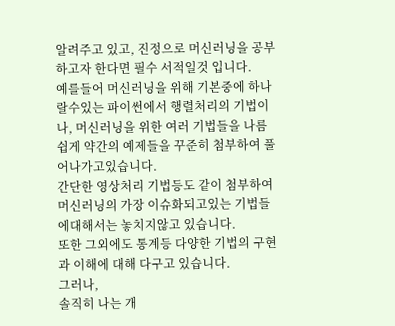알려주고 있고, 진정으로 머신러닝을 공부하고자 한다면 필수 서적일것 입니다.
예를들어 머신러닝을 위해 기본중에 하나랄수있는 파이썬에서 행렬처리의 기법이나, 머신러닝을 위한 여러 기법들을 나름 쉽게 약간의 예제들을 꾸준히 첨부하여 풀어나가고있습니다.
간단한 영상처리 기법등도 같이 첨부하여 머신러닝의 가장 이슈화되고있는 기법들에대해서는 놓치지않고 있습니다.
또한 그외에도 통계등 다양한 기법의 구현과 이해에 대해 다구고 있습니다.
그러나,
솔직히 나는 개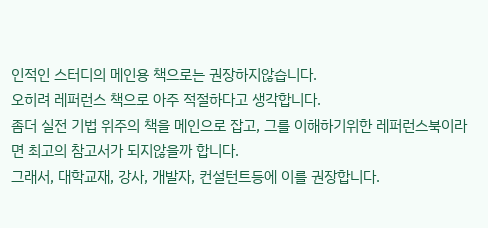인적인 스터디의 메인용 책으로는 권장하지않습니다.
오히려 레퍼런스 책으로 아주 적절하다고 생각합니다.
좀더 실전 기법 위주의 책을 메인으로 잡고, 그를 이해하기위한 레퍼런스북이라면 최고의 참고서가 되지않을까 합니다.
그래서, 대학교재, 강사, 개발자, 컨설턴트등에 이를 권장합니다.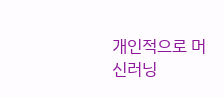개인적으로 머신러닝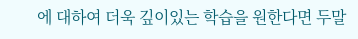에 대하여 더욱 깊이있는 학습을 원한다면 두말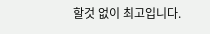할것 없이 최고입니다.